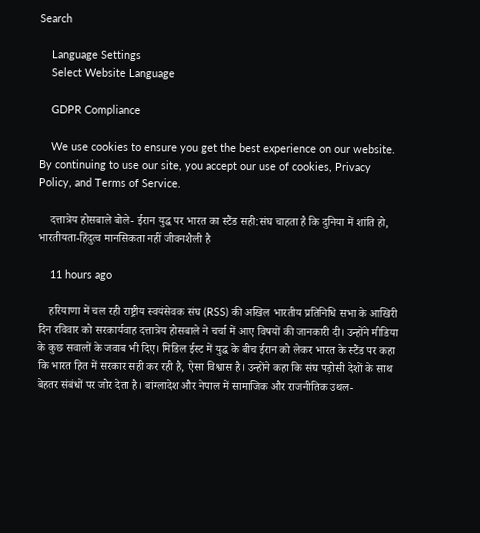Search

    Language Settings
    Select Website Language

    GDPR Compliance

    We use cookies to ensure you get the best experience on our website. By continuing to use our site, you accept our use of cookies, Privacy Policy, and Terms of Service.

    दत्तात्रेय होसबाले बोले- ईरान युद्ध पर भारत का स्टैंड सही:संघ चाहता है कि दुनिया में शांति हो, भारतीयता-हिंदुत्व मानसिकता नहीं जीवनशैली है

    11 hours ago

    हरियाणा में चल रही राष्ट्रीय स्वयंसेवक संघ (RSS) की अखिल भारतीय प्रतिनिधि सभा के आखिरी दिन रविवार को सरकार्यवाह दत्तात्रेय होसबाले ने चर्चा में आए विषयों की जानकारी दी। उन्होंने मीडिया के कुछ सवालों के जवाब भी दिए। मिडिल ईस्ट में युद्ध के बीच ईरान को लेकर भारत के स्टैंड पर कहा कि भारत हित में सरकार सही कर रही है, ऐसा विश्वास है। उन्होंने कहा कि संघ पड़ोसी देशों के साथ बेहतर संबंधों पर जोर देता है। बांग्लादेश और नेपाल में सामाजिक और राजनीतिक उथल-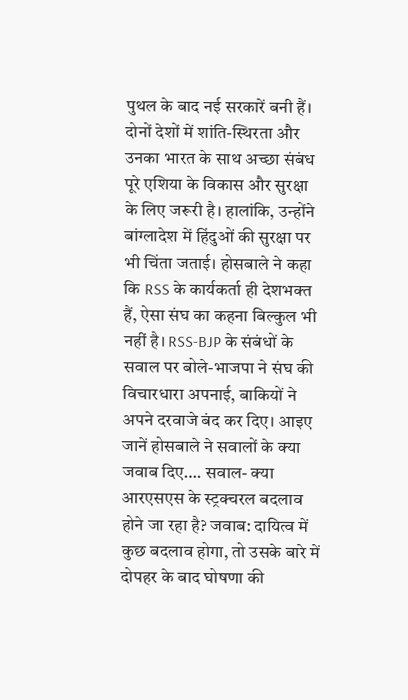पुथल के बाद नई सरकारें बनी हैं। दोनों देशों में शांति-स्थिरता और उनका भारत के साथ अच्छा संबंध पूरे एशिया के विकास और सुरक्षा के लिए जरूरी है। हालांकि, उन्होंने बांग्लादेश में हिंदुओं की सुरक्षा पर भी चिंता जताई। होसबाले ने कहा कि RSS के कार्यकर्ता ही देशभक्त हैं, ऐसा संघ का कहना बिल्कुल भी नहीं है। RSS-BJP के संबंधों के सवाल पर बोले-भाजपा ने संघ की विचारधारा अपनाई, बाकियों ने अपने दरवाजे बंद कर दिए। आइए जानें होसबाले ने सवालों के क्या जवाब दिए…. सवाल- क्या आरएसएस के स्ट्रक्चरल बदलाव होने जा रहा है? जवाब: दायित्व में कुछ बदलाव होगा, तो उसके बारे में दोपहर के बाद घोषणा की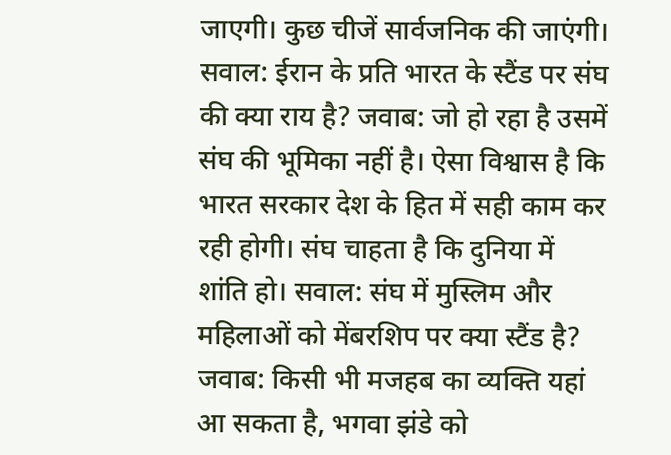जाएगी। कुछ चीजें सार्वजनिक की जाएंगी। सवाल: ईरान के प्रति भारत के स्टैंड पर संघ की क्या राय है? जवाब: जो हो रहा है उसमें संघ की भूमिका नहीं है। ऐसा विश्वास है कि भारत सरकार देश के हित में सही काम कर रही होगी। संघ चाहता है कि दुनिया में शांति हो। सवाल: संघ में मुस्लिम और महिलाओं को मेंबरशिप पर क्या स्टैंड है? जवाब: किसी भी मजहब का व्यक्ति यहां आ सकता है, भगवा झंडे को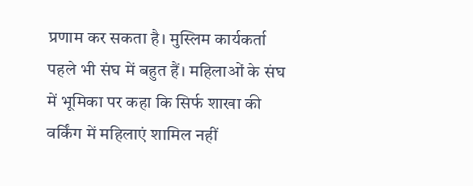प्रणाम कर सकता है। मुस्लिम कार्यकर्ता पहले भी संघ में बहुत हैं। महिलाओं के संघ में भूमिका पर कहा कि सिर्फ शाखा की वर्किंग में महिलाएं शामिल नहीं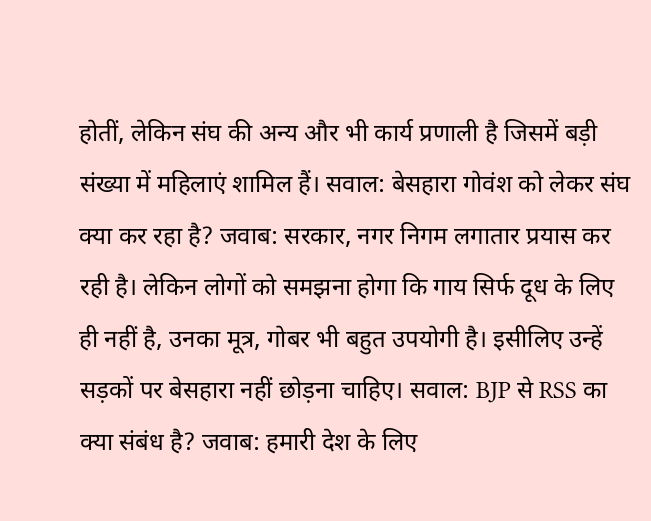होतीं, लेकिन संघ की अन्य और भी कार्य प्रणाली है जिसमें बड़ी संख्या में महिलाएं शामिल हैं। सवाल: बेसहारा गोवंश को लेकर संघ क्या कर रहा है? जवाब: सरकार, नगर निगम लगातार प्रयास कर रही है। लेकिन लोगों को समझना होगा कि गाय सिर्फ दूध के लिए ही नहीं है, उनका मूत्र, गोबर भी बहुत उपयोगी है। इसीलिए उन्हें सड़कों पर बेसहारा नहीं छोड़ना चाहिए। सवाल: BJP से RSS का क्या संबंध है? जवाब: हमारी देश के लिए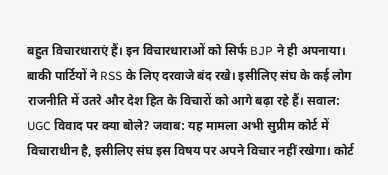बहुत विचारधाराएं हैं। इन विचारधाराओं को सिर्फ BJP ने ही अपनाया। बाकी पार्टियों ने RSS के लिए दरवाजे बंद रखे। इसीलिए संघ के कई लोग राजनीति में उतरे और देश हित के विचारों को आगे बढ़ा रहे हैं। सवाल: UGC विवाद पर क्या बोले? जवाब: यह मामला अभी सुप्रीम कोर्ट में विचाराधीन है, इसीलिए संघ इस विषय पर अपने विचार नहीं रखेगा। कोर्ट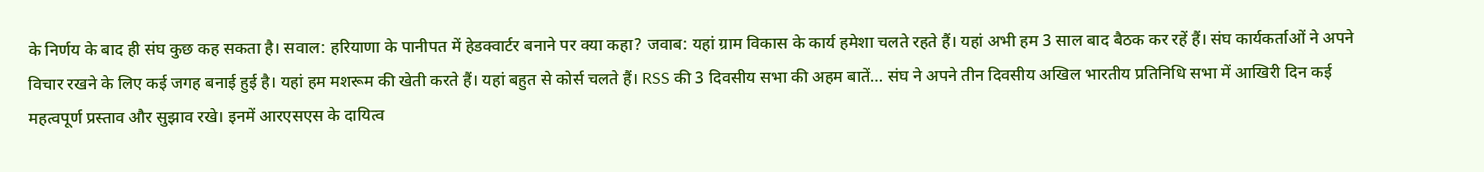के निर्णय के बाद ही संघ कुछ कह सकता है। सवाल: हरियाणा के पानीपत में हेडक्वार्टर बनाने पर क्या कहा? जवाब: यहां ग्राम विकास के कार्य हमेशा चलते रहते हैं। यहां अभी हम 3 साल बाद बैठक कर रहें हैं। संघ कार्यकर्ताओं ने अपने विचार रखने के लिए कई जगह बनाई हुई है। यहां हम मशरूम की खेती करते हैं। यहां बहुत से कोर्स चलते हैं। RSS की 3 दिवसीय सभा की अहम बातें… संघ ने अपने तीन दिवसीय अखिल भारतीय प्रतिनिधि सभा में आखिरी दिन कई महत्वपूर्ण प्रस्ताव और सुझाव रखे। इनमें आरएसएस के दायित्व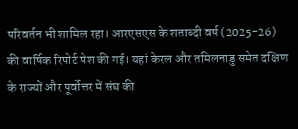परिवर्तन भी शामिल रहा। आरएसएस के शताब्दी वर्ष (2025-26) की वार्षिक रिपोर्ट पेश की गई। यहां केरल और तमिलनाडु समेत दक्षिण के राज्यों और पूर्वोत्तर में संघ की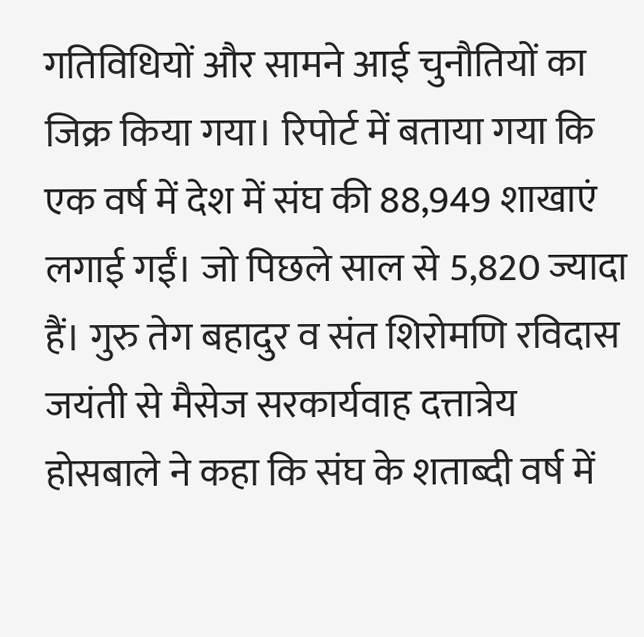गतिविधियों और सामने आई चुनौतियों का जिक्र किया गया। रिपोर्ट में बताया गया कि एक वर्ष में देश में संघ की 88,949 शाखाएं लगाई गईं। जो पिछले साल से 5,820 ज्यादा हैं। गुरु तेग बहादुर व संत शिरोमणि रविदास जयंती से मैसेज सरकार्यवाह दत्तात्रेय होसबाले ने कहा कि संघ के शताब्दी वर्ष में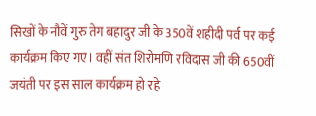सिखों के नौवें गुरु तेग बहादुर जी के 350वें शहीदी पर्व पर कई कार्यक्रम किए गए। वहीं संत शिरोमणि रविदास जी की 650वीं जयंती पर इस साल कार्यक्रम हो रहे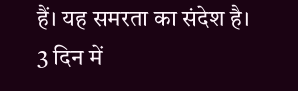हैं। यह समरता का संदेश है। 3 दिन में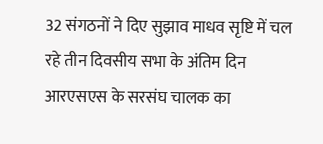32 संगठनों ने दिए सुझाव माधव सृष्टि में चल रहे तीन दिवसीय सभा के अंतिम दिन आरएसएस के सरसंघ चालक का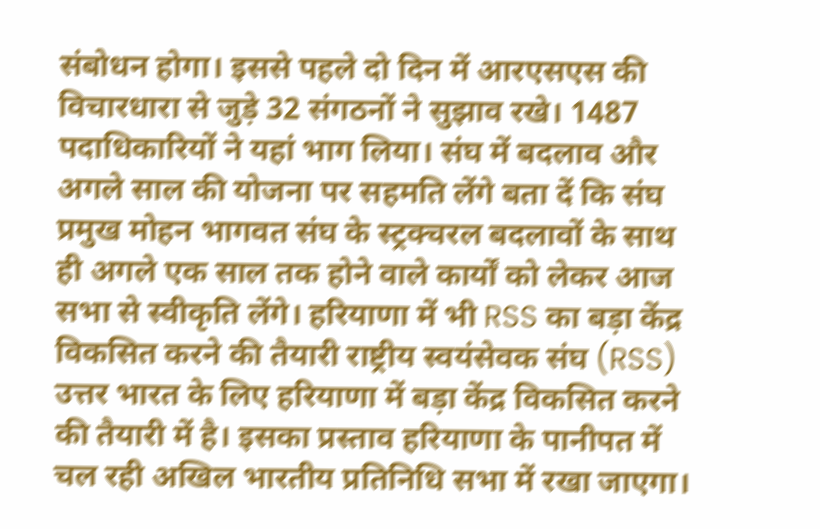संबोधन होगा। इससे पहले दो दिन में आरएसएस की विचारधारा से जुड़े 32 संगठनों ने सुझाव रखे। 1487 पदाधिकारियों ने यहां भाग लिया। संघ में बदलाव और अगले साल की योजना पर सहमति लेंगे बता दें कि संघ प्रमुख मोहन भागवत संघ के स्ट्रक्चरल बदलावों के साथ ही अगले एक साल तक होने वाले कार्यों को लेकर आज सभा से स्वीकृति लेंगे। हरियाणा में भी RSS का बड़ा केंद्र विकसित करने की तैयारी राष्ट्रीय स्वयंसेवक संघ (RSS) उत्तर भारत के लिए हरियाणा में बड़ा केंद्र विकसित करने की तैयारी में है। इसका प्रस्ताव हरियाणा के पानीपत में चल रही अखिल भारतीय प्रतिनिधि सभा में रखा जाएगा।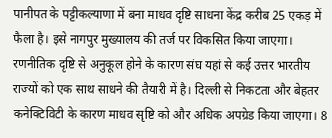पानीपत के पट्टीकल्याणा में बना माधव दृष्टि साधना केंद्र करीब 25 एकड़ में फैला है। इसे नागपुर मुख्यालय की तर्ज पर विकसित किया जाएगा। रणनीतिक दृष्टि से अनुकूल होने के कारण संघ यहां से कई उत्तर भारतीय राज्यों को एक साथ साधने की तैयारी में है। दिल्ली से निकटता और बेहतर कनेक्टिविटी के कारण माधव सृष्टि को और अधिक अपग्रेड किया जाएगा। 8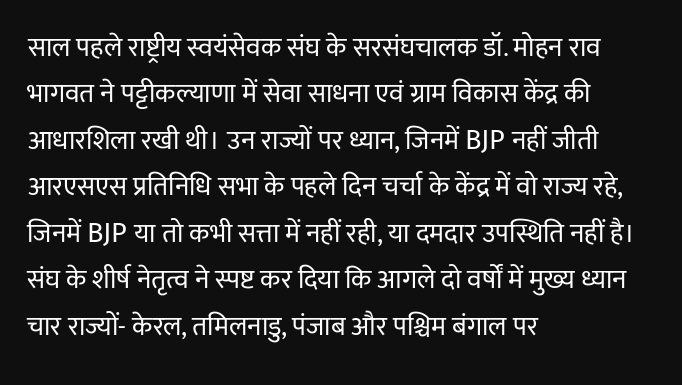साल पहले राष्ट्रीय स्वयंसेवक संघ के सरसंघचालक डॉ. मोहन राव भागवत ने पट्टीकल्याणा में सेवा साधना एवं ग्राम विकास केंद्र की आधारशिला रखी थी। उन राज्यों पर ध्यान, जिनमें BJP नहीं जीती आरएसएस प्रतिनिधि सभा के पहले दिन चर्चा के केंद्र में वो राज्य रहे, जिनमें BJP या तो कभी सत्ता में नहीं रही, या दमदार उपस्थिति नहीं है। संघ के शीर्ष नेतृत्व ने स्पष्ट कर दिया कि आगले दो वर्षों में मुख्य ध्यान चार राज्यों- केरल, तमिलनाडु, पंजाब और पश्चिम बंगाल पर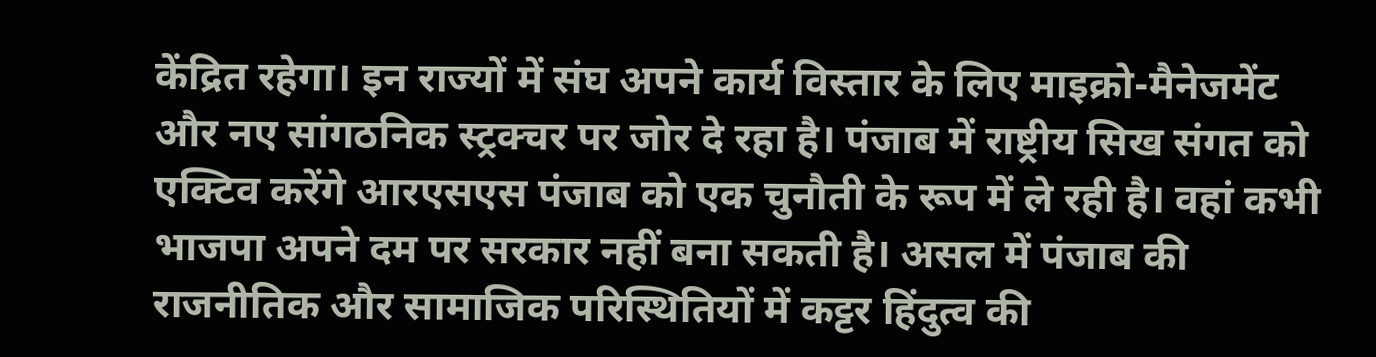केंद्रित रहेगा। इन राज्यों में संघ अपने कार्य विस्तार के लिए माइक्रो-मैनेजमेंट और नए सांगठनिक स्ट्रक्चर पर जोर दे रहा है। पंजाब में राष्ट्रीय सिख संगत को एक्टिव करेंगे आरएसएस पंजाब को एक चुनौती के रूप में ले रही है। वहां कभी भाजपा अपने दम पर सरकार नहीं बना सकती है। असल में पंजाब की राजनीतिक और सामाजिक परिस्थितियों में कट्टर हिंदुत्व की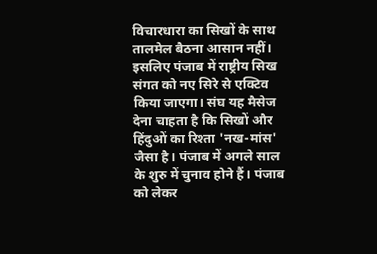विचारधारा का सिखों के साथ तालमेल बैठना आसान नहीं। इसलिए पंजाब में राष्ट्रीय सिख संगत को नए सिरे से एक्टिव किया जाएगा। संघ यह मैसेज देना चाहता है कि सिखों और हिंदुओं का रिश्ता 'नख-मांस' जैसा है। पंजाब में अगले साल के शुरु में चुनाव होने हैं। पंजाब को लेकर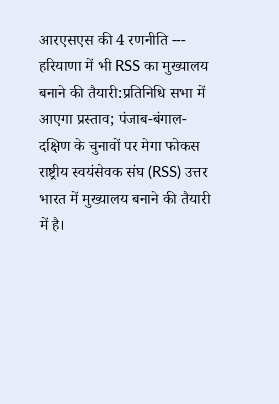आरएसएस की 4 रणनीति --- हरियाणा में भी RSS का मुख्यालय बनाने की तैयारी:प्रतिनिधि सभा में आएगा प्रस्ताव; पंजाब-बंगाल-दक्षिण के चुनावों पर मेगा फोकस राष्ट्रीय स्वयंसेवक संघ (RSS) उत्तर भारत में मुख्यालय बनाने की तैयारी में है।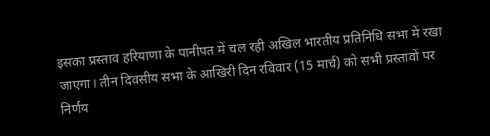इसका प्रस्ताव हरियाणा के पानीपत में चल रही अखिल भारतीय प्रतिनिधि सभा में रखा जाएगा। तीन दिवसीय सभा के आखिरी दिन रविवार (15 मार्च) को सभी प्रस्तावों पर निर्णय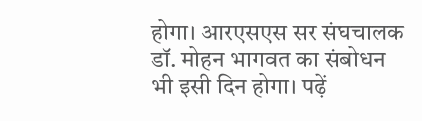होगा। आरएसएस सर संघचालक डॉ. मोहन भागवत का संबोधन भी इसी दिन होगा। पढ़ें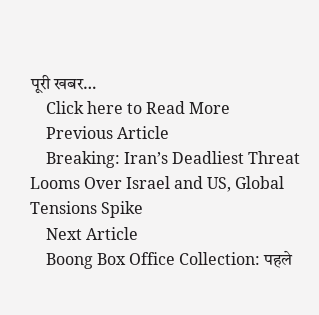पूरी खबर…
    Click here to Read More
    Previous Article
    Breaking: Iran’s Deadliest Threat Looms Over Israel and US, Global Tensions Spike
    Next Article
    Boong Box Office Collection: पहले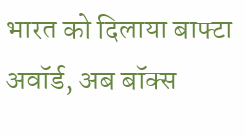भारत को दिलाया बाफ्टा अवॉर्ड, अब बॉक्स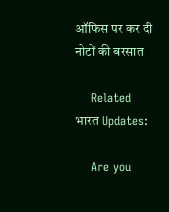ऑफिस पर कर दी नोटों की बरसात

    Related भारत Updates:

    Are you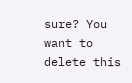sure? You want to delete this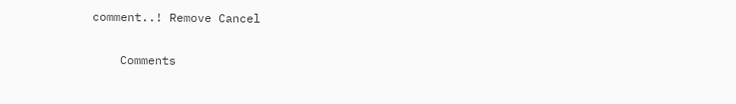comment..! Remove Cancel

    Comments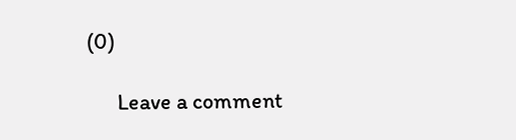(0)

      Leave a comment